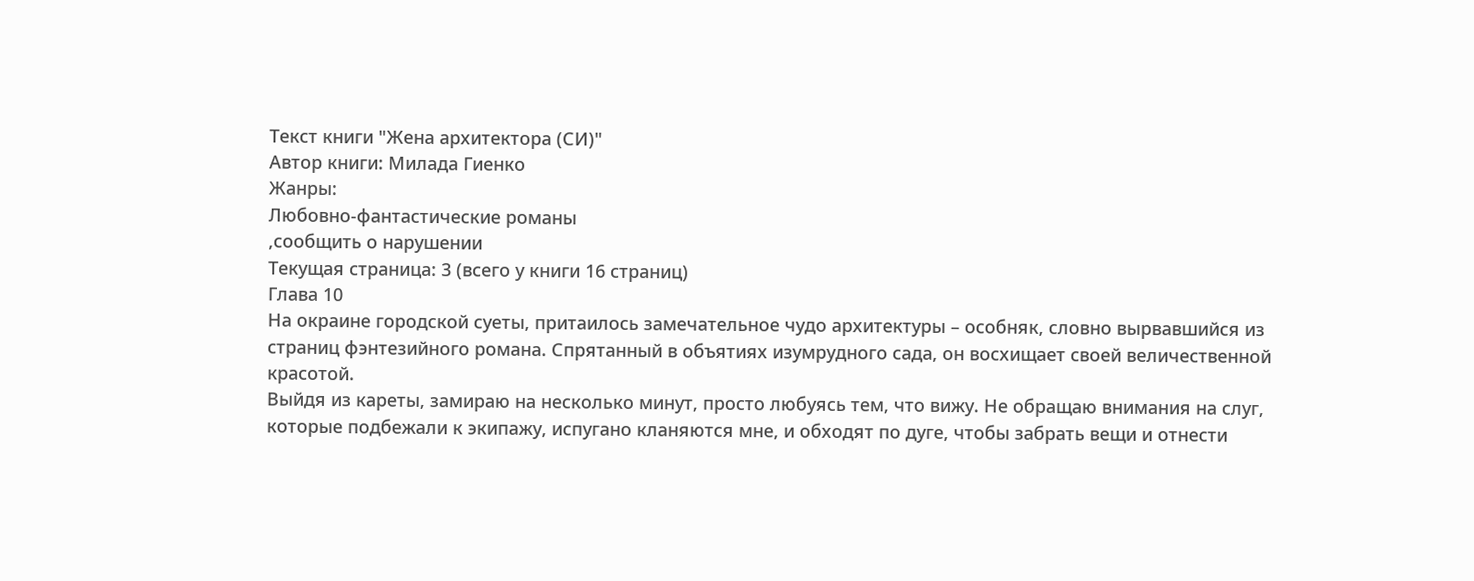Текст книги "Жена архитектора (СИ)"
Автор книги: Милада Гиенко
Жанры:
Любовно-фантастические романы
,сообщить о нарушении
Текущая страница: 3 (всего у книги 16 страниц)
Глава 10
На окраине городской суеты, притаилось замечательное чудо архитектуры – особняк, словно вырвавшийся из страниц фэнтезийного романа. Спрятанный в объятиях изумрудного сада, он восхищает своей величественной красотой.
Выйдя из кареты, замираю на несколько минут, просто любуясь тем, что вижу. Не обращаю внимания на слуг, которые подбежали к экипажу, испугано кланяются мне, и обходят по дуге, чтобы забрать вещи и отнести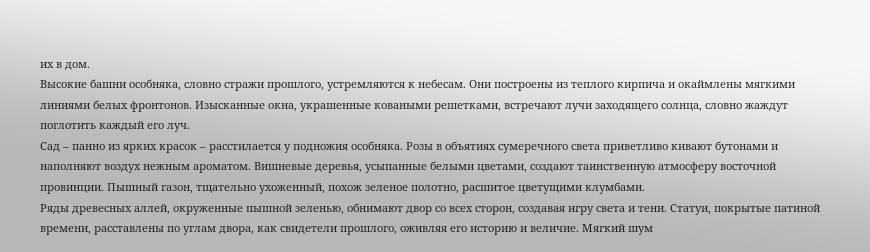их в дом.
Высокие башни особняка, словно стражи прошлого, устремляются к небесам. Они построены из теплого кирпича и окаймлены мягкими линиями белых фронтонов. Изысканные окна, украшенные коваными решетками, встречают лучи заходящего солнца, словно жаждут поглотить каждый его луч.
Сад – панно из ярких красок – расстилается у подножия особняка. Розы в объятиях сумеречного света приветливо кивают бутонами и наполняют воздух нежным ароматом. Вишневые деревья, усыпанные белыми цветами, создают таинственную атмосферу восточной провинции. Пышный газон, тщательно ухоженный, похож зеленое полотно, расшитое цветущими клумбами.
Ряды древесных аллей, окруженные пышной зеленью, обнимают двор со всех сторон, создавая игру света и тени. Статуи, покрытые патиной времени, расставлены по углам двора, как свидетели прошлого, оживляя его историю и величие. Мягкий шум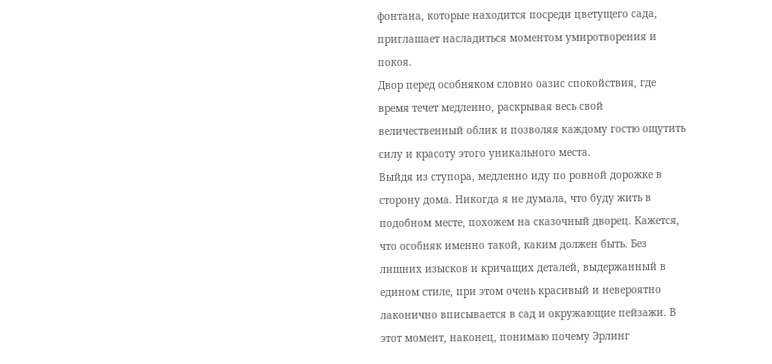фонтана, которые находится посреди цветущего сада, приглашает насладиться моментом умиротворения и покоя.
Двор перед особняком словно оазис спокойствия, где время течет медленно, раскрывая весь свой величественный облик и позволяя каждому гостю ощутить силу и красоту этого уникального места.
Выйдя из ступора, медленно иду по ровной дорожке в сторону дома. Никогда я не думала, что буду жить в подобном месте, похожем на сказочный дворец. Кажется, что особняк именно такой, каким должен быть. Без лишних изысков и кричащих деталей, выдержанный в едином стиле, при этом очень красивый и невероятно лаконично вписывается в сад и окружающие пейзажи. В этот момент, наконец, понимаю почему Эрлинг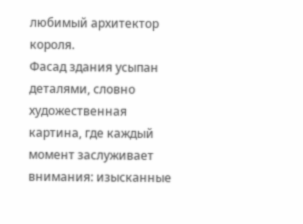любимый архитектор короля.
Фасад здания усыпан деталями, словно художественная картина, где каждый момент заслуживает внимания: изысканные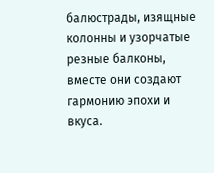балюстрады, изящные колонны и узорчатые резные балконы, вместе они создают гармонию эпохи и вкуса.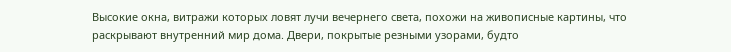Высокие окна, витражи которых ловят лучи вечернего света, похожи на живописные картины, что раскрывают внутренний мир дома. Двери, покрытые резными узорами, будто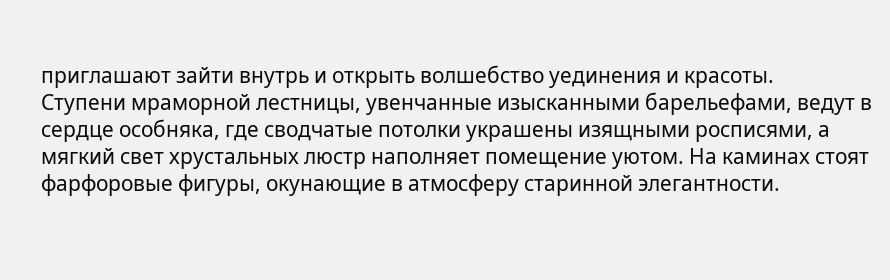приглашают зайти внутрь и открыть волшебство уединения и красоты.
Ступени мраморной лестницы, увенчанные изысканными барельефами, ведут в сердце особняка, где сводчатые потолки украшены изящными росписями, а мягкий свет хрустальных люстр наполняет помещение уютом. На каминах стоят фарфоровые фигуры, окунающие в атмосферу старинной элегантности.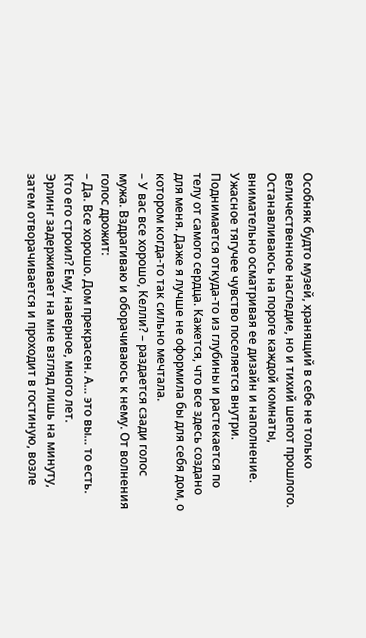Особняк будто музей, хранящий в себе не только величественное наследие, но и тихий шепот прошлого.
Останавливаюсь на пороге каждой комнаты, внимательно осматривая ее дизайн и наполнение. Ужасное тягучее чувство поселяется внутри. Поднимается откуда-то из глубины и растекается по телу от самого сердца. Кажется, что все здесь создано для меня. Даже я лучше не оформила бы для себя дом, о котором когда-то так сильно мечтала.
– У вас все хорошо, Келли? – раздается сзади голос мужа. Вздрагиваю и оборачиваюсь к нему. От волнения голос дрожит:
– Да. Все хорошо. Дом прекрасен. А… это вы… то есть. Кто его строил? Ему, наверное, много лет.
Эрлинг задерживает на мне взгляд лишь на минуту, затем отворачивается и проходит в гостиную, возле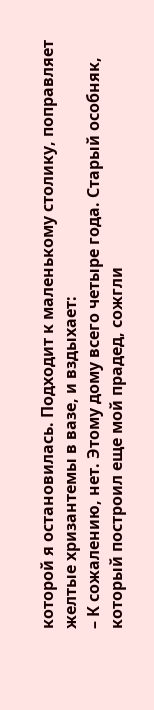которой я остановилась. Подходит к маленькому столику, поправляет желтые хризантемы в вазе, и вздыхает:
– К сожалению, нет. Этому дому всего четыре года. Старый особняк, который построил еще мой прадед, сожгли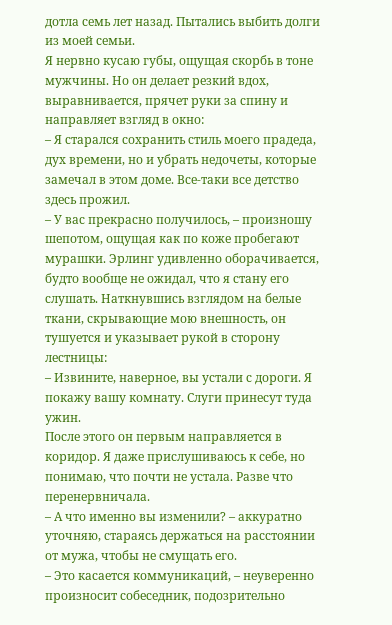дотла семь лет назад. Пытались выбить долги из моей семьи.
Я нервно кусаю губы, ощущая скорбь в тоне мужчины. Но он делает резкий вдох, выравнивается, прячет руки за спину и направляет взгляд в окно:
– Я старался сохранить стиль моего прадеда, дух времени, но и убрать недочеты, которые замечал в этом доме. Все-таки все детство здесь прожил.
– У вас прекрасно получилось, – произношу шепотом, ощущая как по коже пробегают мурашки. Эрлинг удивленно оборачивается, будто вообще не ожидал, что я стану его слушать. Наткнувшись взглядом на белые ткани, скрывающие мою внешность, он тушуется и указывает рукой в сторону лестницы:
– Извините, наверное, вы устали с дороги. Я покажу вашу комнату. Слуги принесут туда ужин.
После этого он первым направляется в коридор. Я даже прислушиваюсь к себе, но понимаю, что почти не устала. Разве что перенервничала.
– А что именно вы изменили? – аккуратно уточняю, стараясь держаться на расстоянии от мужа, чтобы не смущать его.
– Это касается коммуникаций, – неуверенно произносит собеседник, подозрительно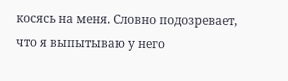косясь на меня. Словно подозревает, что я выпытываю у него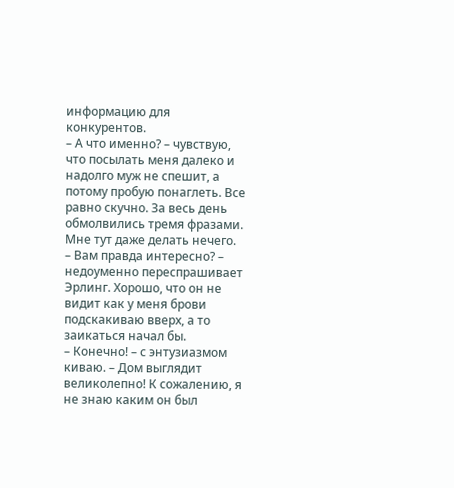информацию для конкурентов.
– А что именно? – чувствую, что посылать меня далеко и надолго муж не спешит, а потому пробую понаглеть. Все равно скучно. За весь день обмолвились тремя фразами. Мне тут даже делать нечего.
– Вам правда интересно? – недоуменно переспрашивает Эрлинг. Хорошо, что он не видит как у меня брови подскакиваю вверх, а то заикаться начал бы.
– Конечно! – с энтузиазмом киваю. – Дом выглядит великолепно! К сожалению, я не знаю каким он был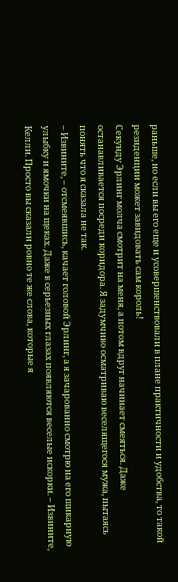раньше, но если вы его еще и усовершенствовали в плане практичности и удобства, то такой резиденции может завидовать сам король!
Секунду Эрлинг молча смотрит на меня, а потом вдруг начинает смеяться. Даже останавливается посреди коридора. Я задумчиво осматриваю веселящегося мужа, пытаясь понять что я сказала не так.
– Извините, – отсмеявшись, качает головой Эрлинг, а я зачарованно смотрю на его шикарную улыбку и ямочки на щеках. Даже в серьезных глазах появляются веселые искорки. – Извините, Келли. Просто вы сказали ровно те же слова, которые я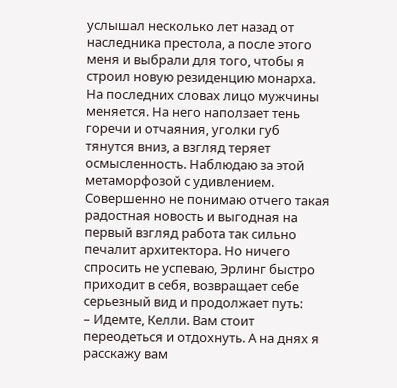услышал несколько лет назад от наследника престола, а после этого меня и выбрали для того, чтобы я строил новую резиденцию монарха.
На последних словах лицо мужчины меняется. На него наползает тень горечи и отчаяния, уголки губ тянутся вниз, а взгляд теряет осмысленность. Наблюдаю за этой метаморфозой с удивлением. Совершенно не понимаю отчего такая радостная новость и выгодная на первый взгляд работа так сильно печалит архитектора. Но ничего спросить не успеваю, Эрлинг быстро приходит в себя, возвращает себе серьезный вид и продолжает путь:
– Идемте, Келли. Вам стоит переодеться и отдохнуть. А на днях я расскажу вам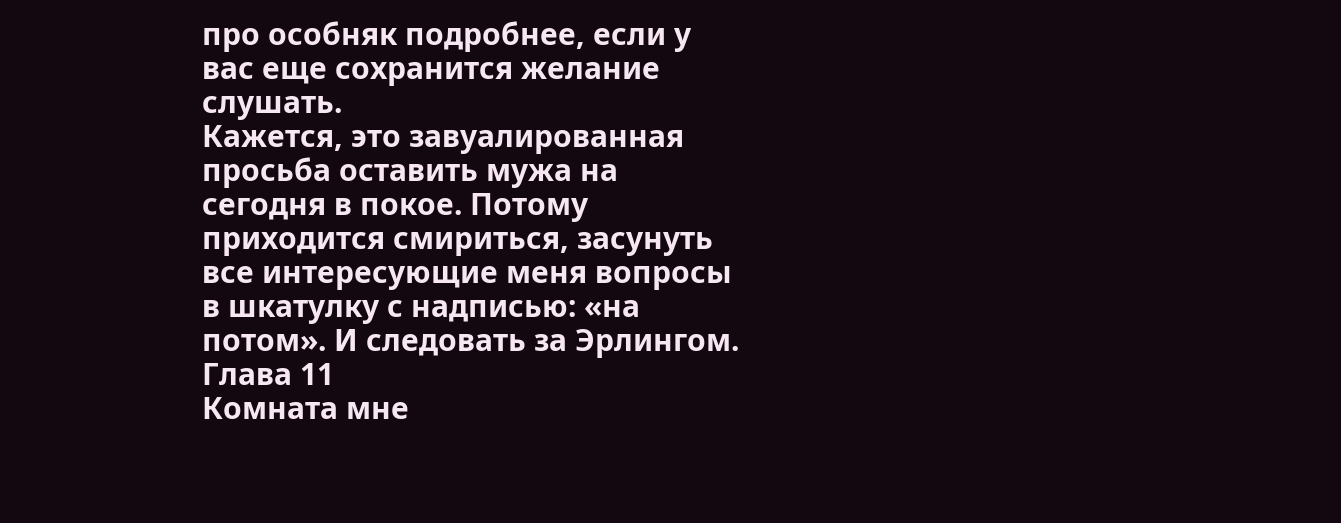про особняк подробнее, если у вас еще сохранится желание слушать.
Кажется, это завуалированная просьба оставить мужа на сегодня в покое. Потому приходится смириться, засунуть все интересующие меня вопросы в шкатулку с надписью: «на потом». И следовать за Эрлингом.
Глава 11
Комната мне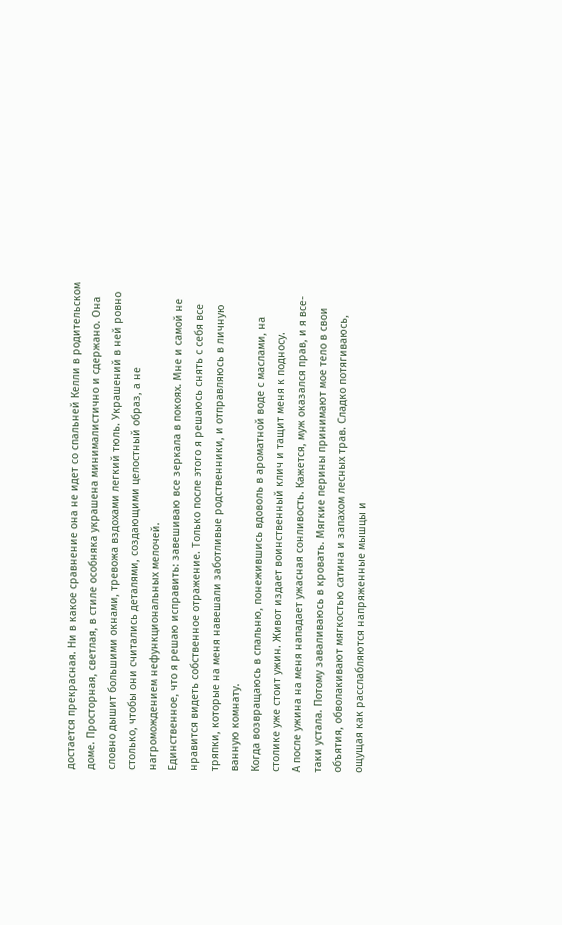достается прекрасная. Ни в какое сравнение она не идет со спальней Келли в родительском доме. Просторная, светлая, в стиле особняка украшена минималистично и сдержано. Она словно дышит большими окнами, тревожа вздохами легкий тюль. Украшений в ней ровно столько, чтобы они считались деталями, создающими целостный образ, а не нагромождением нефункциональных мелочей.
Единственное, что я решаю исправить: завешиваю все зеркала в покоях. Мне и самой не нравится видеть собственное отражение. Только после этого я решаюсь снять с себя все тряпки, которые на меня навешали заботливые родственники, и отправляюсь в личную ванную комнату.
Когда возвращаюсь в спальню, понежившись вдоволь в ароматной воде с маслами, на столике уже стоит ужин. Живот издает воинственный клич и тащит меня к подносу.
А после ужина на меня нападает ужасная сонливость. Кажется, муж оказался прав, и я все-таки устала. Потому заваливаюсь в кровать. Мягкие перины принимают мое тело в свои объятия, обволакивают мягкостью сатина и запахом лесных трав. Сладко потягиваюсь, ощущая как расслабляются напряженные мышцы и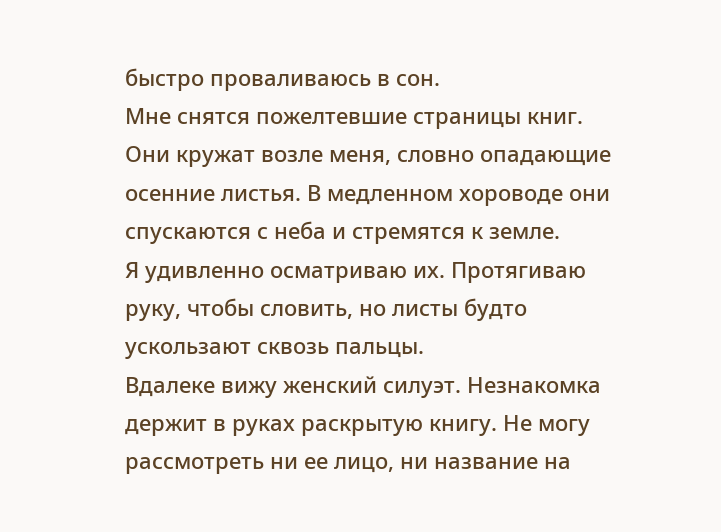быстро проваливаюсь в сон.
Мне снятся пожелтевшие страницы книг. Они кружат возле меня, словно опадающие осенние листья. В медленном хороводе они спускаются с неба и стремятся к земле.
Я удивленно осматриваю их. Протягиваю руку, чтобы словить, но листы будто ускользают сквозь пальцы.
Вдалеке вижу женский силуэт. Незнакомка держит в руках раскрытую книгу. Не могу рассмотреть ни ее лицо, ни название на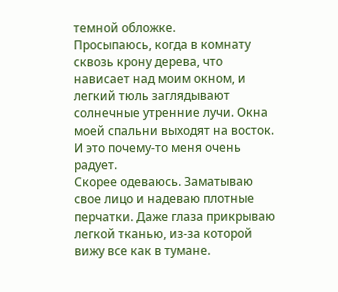темной обложке.
Просыпаюсь, когда в комнату сквозь крону дерева, что нависает над моим окном, и легкий тюль заглядывают солнечные утренние лучи. Окна моей спальни выходят на восток. И это почему-то меня очень радует.
Скорее одеваюсь. Заматываю свое лицо и надеваю плотные перчатки. Даже глаза прикрываю легкой тканью, из-за которой вижу все как в тумане.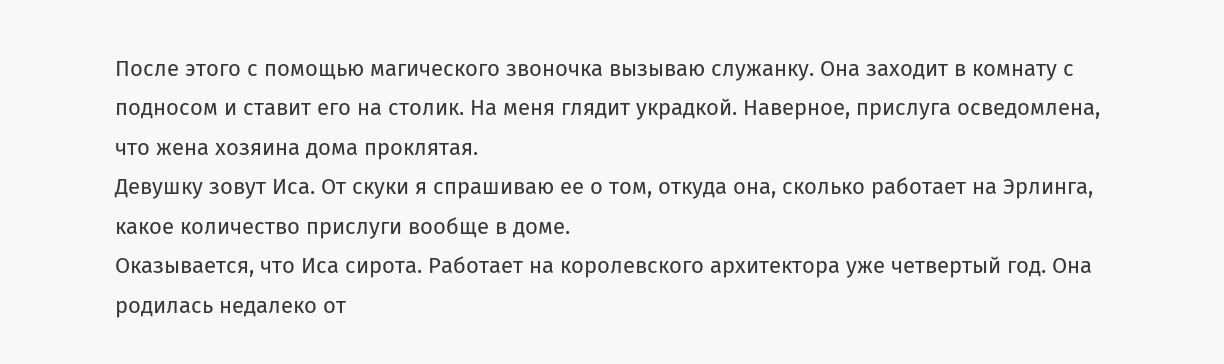После этого с помощью магического звоночка вызываю служанку. Она заходит в комнату с подносом и ставит его на столик. На меня глядит украдкой. Наверное, прислуга осведомлена, что жена хозяина дома проклятая.
Девушку зовут Иса. От скуки я спрашиваю ее о том, откуда она, сколько работает на Эрлинга, какое количество прислуги вообще в доме.
Оказывается, что Иса сирота. Работает на королевского архитектора уже четвертый год. Она родилась недалеко от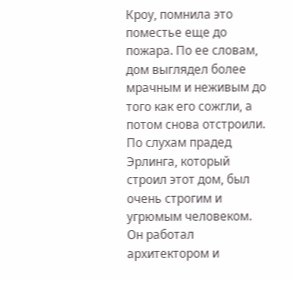Кроу, помнила это поместье еще до пожара. По ее словам, дом выглядел более мрачным и неживым до того как его сожгли, а потом снова отстроили. По слухам прадед Эрлинга, который строил этот дом, был очень строгим и угрюмым человеком. Он работал архитектором и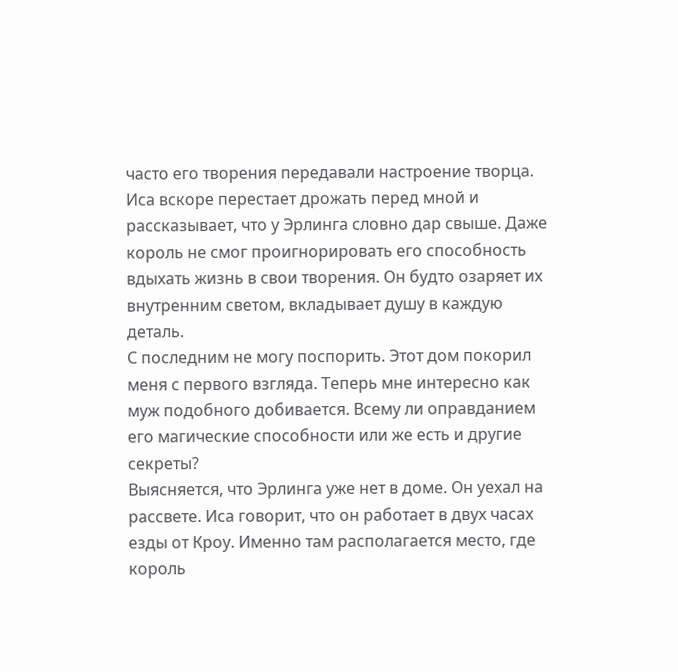часто его творения передавали настроение творца.
Иса вскоре перестает дрожать перед мной и рассказывает, что у Эрлинга словно дар свыше. Даже король не смог проигнорировать его способность вдыхать жизнь в свои творения. Он будто озаряет их внутренним светом, вкладывает душу в каждую деталь.
С последним не могу поспорить. Этот дом покорил меня с первого взгляда. Теперь мне интересно как муж подобного добивается. Всему ли оправданием его магические способности или же есть и другие секреты?
Выясняется, что Эрлинга уже нет в доме. Он уехал на рассвете. Иса говорит, что он работает в двух часах езды от Кроу. Именно там располагается место, где король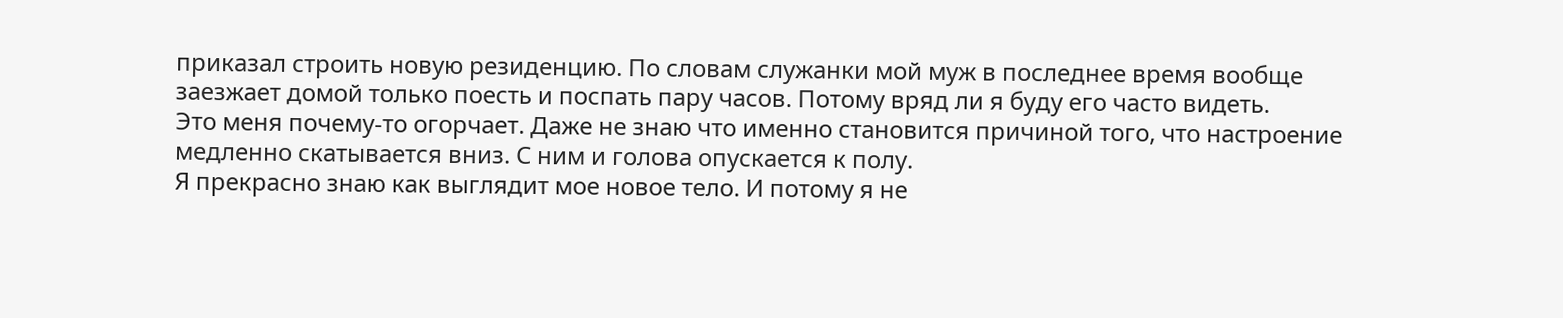приказал строить новую резиденцию. По словам служанки мой муж в последнее время вообще заезжает домой только поесть и поспать пару часов. Потому вряд ли я буду его часто видеть.
Это меня почему-то огорчает. Даже не знаю что именно становится причиной того, что настроение медленно скатывается вниз. С ним и голова опускается к полу.
Я прекрасно знаю как выглядит мое новое тело. И потому я не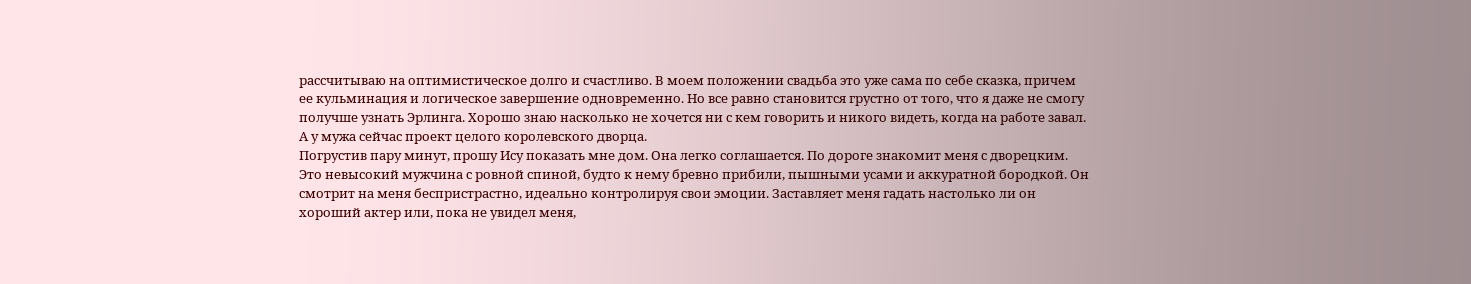рассчитываю на оптимистическое долго и счастливо. В моем положении свадьба это уже сама по себе сказка, причем ее кульминация и логическое завершение одновременно. Но все равно становится грустно от того, что я даже не смогу получше узнать Эрлинга. Хорошо знаю насколько не хочется ни с кем говорить и никого видеть, когда на работе завал. А у мужа сейчас проект целого королевского дворца.
Погрустив пару минут, прошу Ису показать мне дом. Она легко соглашается. По дороге знакомит меня с дворецким. Это невысокий мужчина с ровной спиной, будто к нему бревно прибили, пышными усами и аккуратной бородкой. Он смотрит на меня беспристрастно, идеально контролируя свои эмоции. Заставляет меня гадать настолько ли он хороший актер или, пока не увидел меня,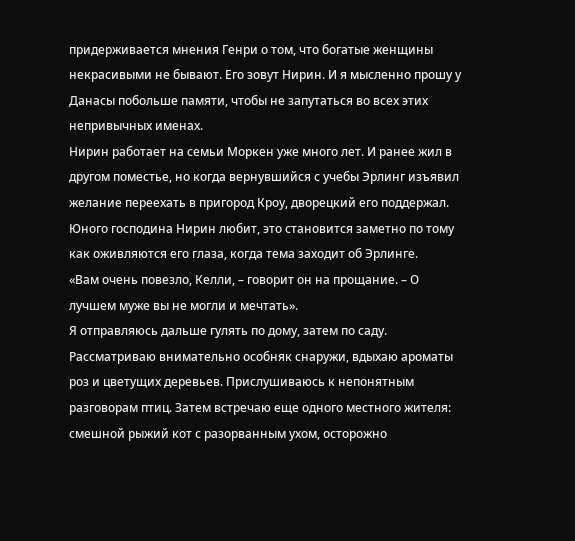придерживается мнения Генри о том, что богатые женщины некрасивыми не бывают. Его зовут Нирин. И я мысленно прошу у Данасы побольше памяти, чтобы не запутаться во всех этих непривычных именах.
Нирин работает на семьи Моркен уже много лет. И ранее жил в другом поместье, но когда вернувшийся с учебы Эрлинг изъявил желание переехать в пригород Кроу, дворецкий его поддержал. Юного господина Нирин любит, это становится заметно по тому как оживляются его глаза, когда тема заходит об Эрлинге.
«Вам очень повезло, Келли, – говорит он на прощание. – О лучшем муже вы не могли и мечтать».
Я отправляюсь дальше гулять по дому, затем по саду. Рассматриваю внимательно особняк снаружи, вдыхаю ароматы роз и цветущих деревьев. Прислушиваюсь к непонятным разговорам птиц. Затем встречаю еще одного местного жителя: смешной рыжий кот с разорванным ухом, осторожно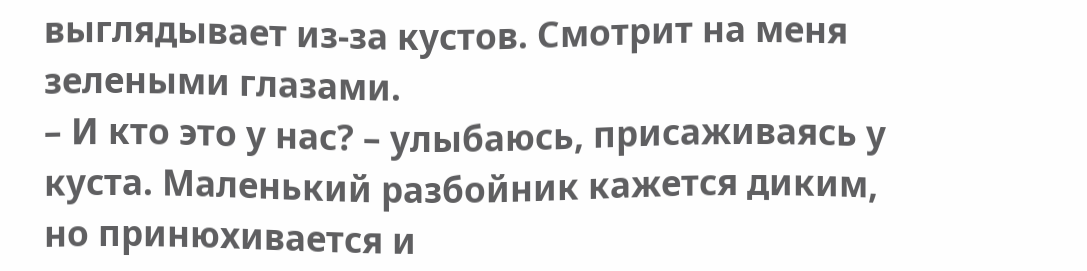выглядывает из-за кустов. Смотрит на меня зелеными глазами.
– И кто это у нас? – улыбаюсь, присаживаясь у куста. Маленький разбойник кажется диким, но принюхивается и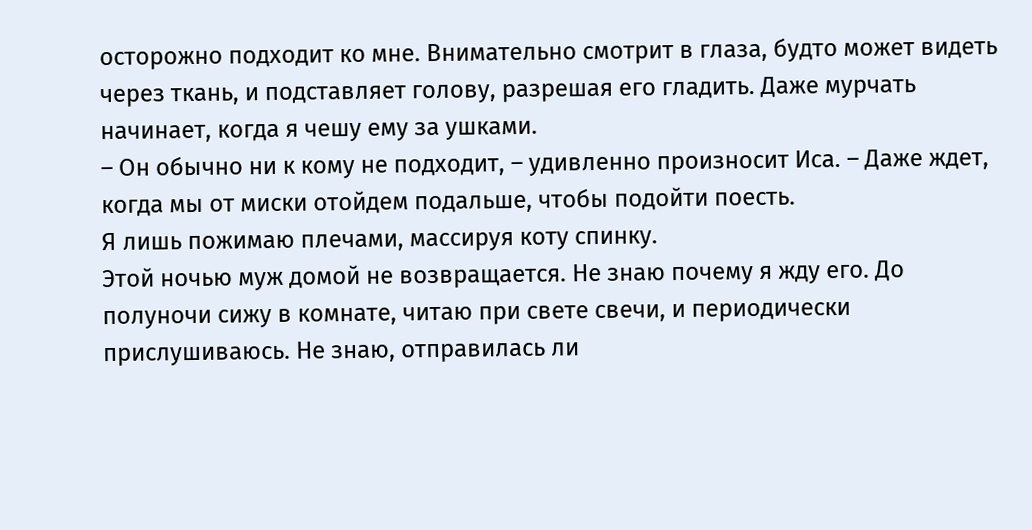осторожно подходит ко мне. Внимательно смотрит в глаза, будто может видеть через ткань, и подставляет голову, разрешая его гладить. Даже мурчать начинает, когда я чешу ему за ушками.
– Он обычно ни к кому не подходит, – удивленно произносит Иса. – Даже ждет, когда мы от миски отойдем подальше, чтобы подойти поесть.
Я лишь пожимаю плечами, массируя коту спинку.
Этой ночью муж домой не возвращается. Не знаю почему я жду его. До полуночи сижу в комнате, читаю при свете свечи, и периодически прислушиваюсь. Не знаю, отправилась ли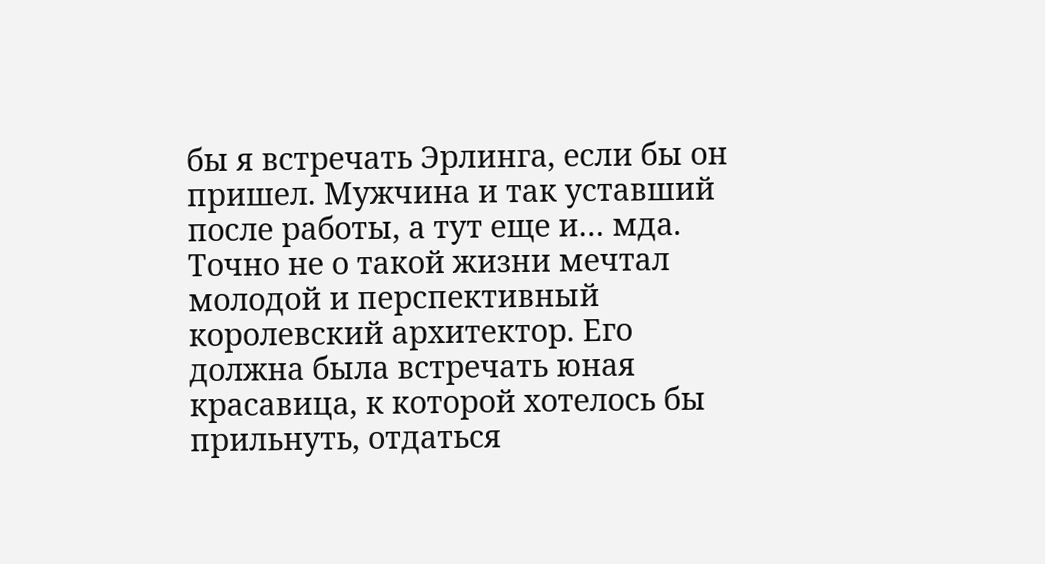бы я встречать Эрлинга, если бы он пришел. Мужчина и так уставший после работы, а тут еще и… мда. Точно не о такой жизни мечтал молодой и перспективный королевский архитектор. Его должна была встречать юная красавица, к которой хотелось бы прильнуть, отдаться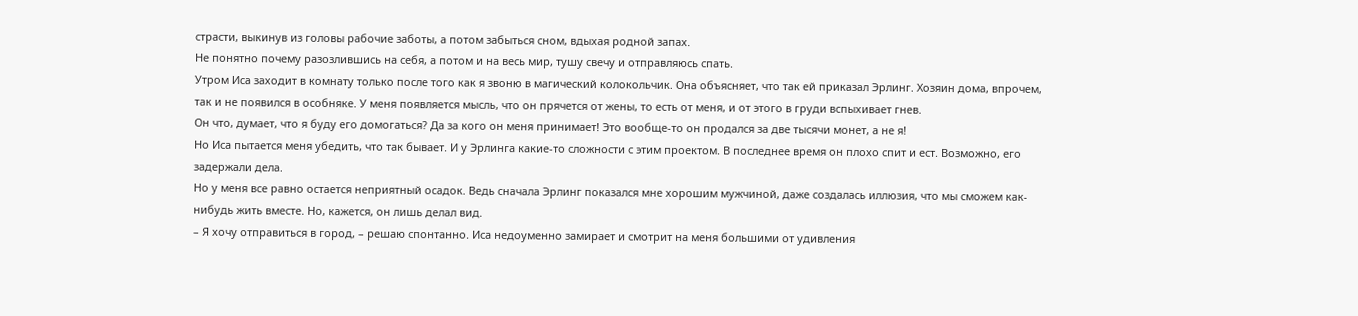страсти, выкинув из головы рабочие заботы, а потом забыться сном, вдыхая родной запах.
Не понятно почему разозлившись на себя, а потом и на весь мир, тушу свечу и отправляюсь спать.
Утром Иса заходит в комнату только после того как я звоню в магический колокольчик. Она объясняет, что так ей приказал Эрлинг. Хозяин дома, впрочем, так и не появился в особняке. У меня появляется мысль, что он прячется от жены, то есть от меня, и от этого в груди вспыхивает гнев.
Он что, думает, что я буду его домогаться? Да за кого он меня принимает! Это вообще-то он продался за две тысячи монет, а не я!
Но Иса пытается меня убедить, что так бывает. И у Эрлинга какие-то сложности с этим проектом. В последнее время он плохо спит и ест. Возможно, его задержали дела.
Но у меня все равно остается неприятный осадок. Ведь сначала Эрлинг показался мне хорошим мужчиной, даже создалась иллюзия, что мы сможем как-нибудь жить вместе. Но, кажется, он лишь делал вид.
– Я хочу отправиться в город, – решаю спонтанно. Иса недоуменно замирает и смотрит на меня большими от удивления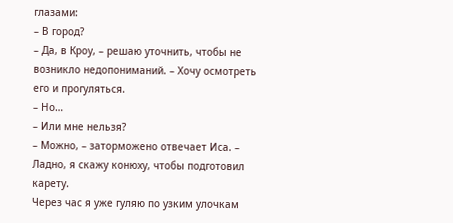глазами:
– В город?
– Да, в Кроу, – решаю уточнить, чтобы не возникло недопониманий. – Хочу осмотреть его и прогуляться.
– Но…
– Или мне нельзя?
– Можно, – заторможено отвечает Иса. – Ладно, я скажу конюху, чтобы подготовил карету.
Через час я уже гуляю по узким улочкам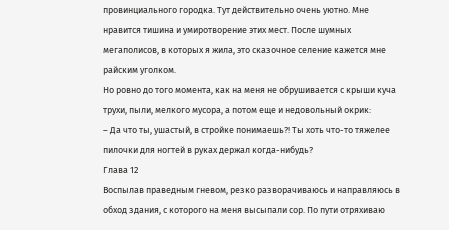провинциального городка. Тут действительно очень уютно. Мне нравится тишина и умиротворение этих мест. После шумных мегаполисов, в которых я жила, это сказочное селение кажется мне райским уголком.
Но ровно до того момента, как на меня не обрушивается с крыши куча трухи, пыли, мелкого мусора, а потом еще и недовольный окрик:
– Да что ты, ушастый, в стройке понимаешь?! Ты хоть что-то тяжелее пилочки для ногтей в руках держал когда-нибудь?
Глава 12
Воспылав праведным гневом, резко разворачиваюсь и направляюсь в обход здания, с которого на меня высыпали сор. По пути отряхиваю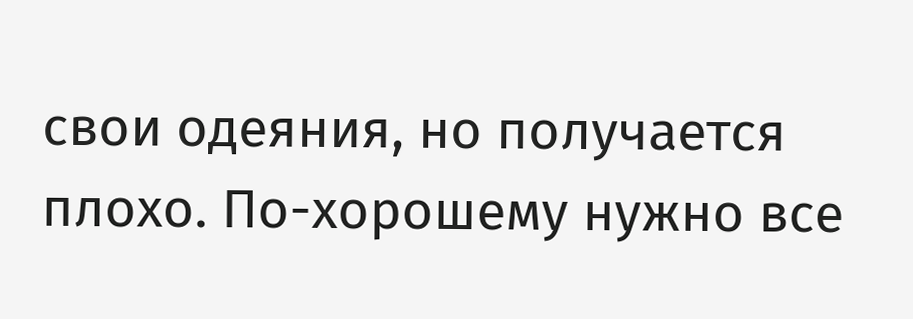свои одеяния, но получается плохо. По-хорошему нужно все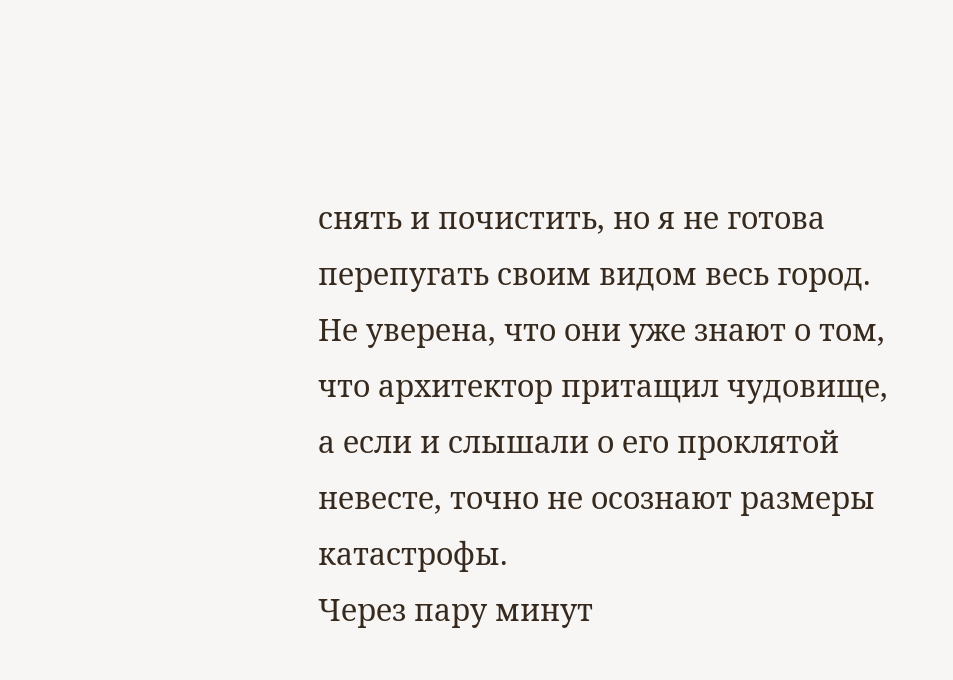снять и почистить, но я не готова перепугать своим видом весь город. Не уверена, что они уже знают о том, что архитектор притащил чудовище, а если и слышали о его проклятой невесте, точно не осознают размеры катастрофы.
Через пару минут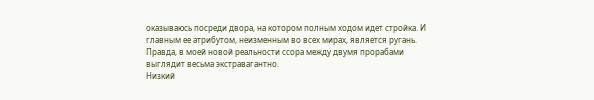оказываюсь посреди двора, на котором полным ходом идет стройка. И главным ее атрибутом, неизменным во всех мирах, является ругань. Правда, в моей новой реальности ссора между двумя прорабами выглядит весьма экстравагантно.
Низкий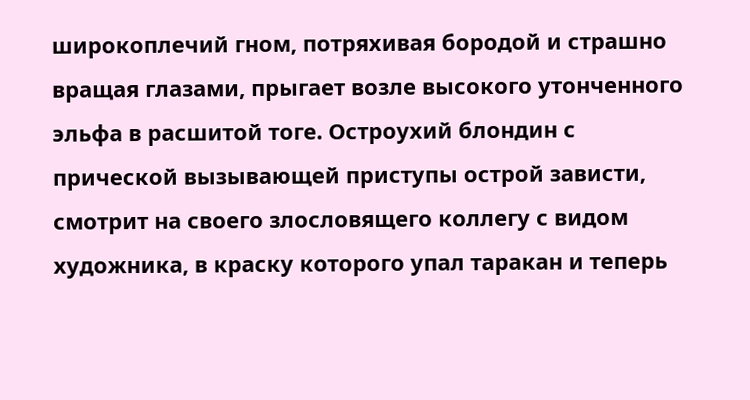широкоплечий гном, потряхивая бородой и страшно вращая глазами, прыгает возле высокого утонченного эльфа в расшитой тоге. Остроухий блондин с прической вызывающей приступы острой зависти, смотрит на своего злословящего коллегу с видом художника, в краску которого упал таракан и теперь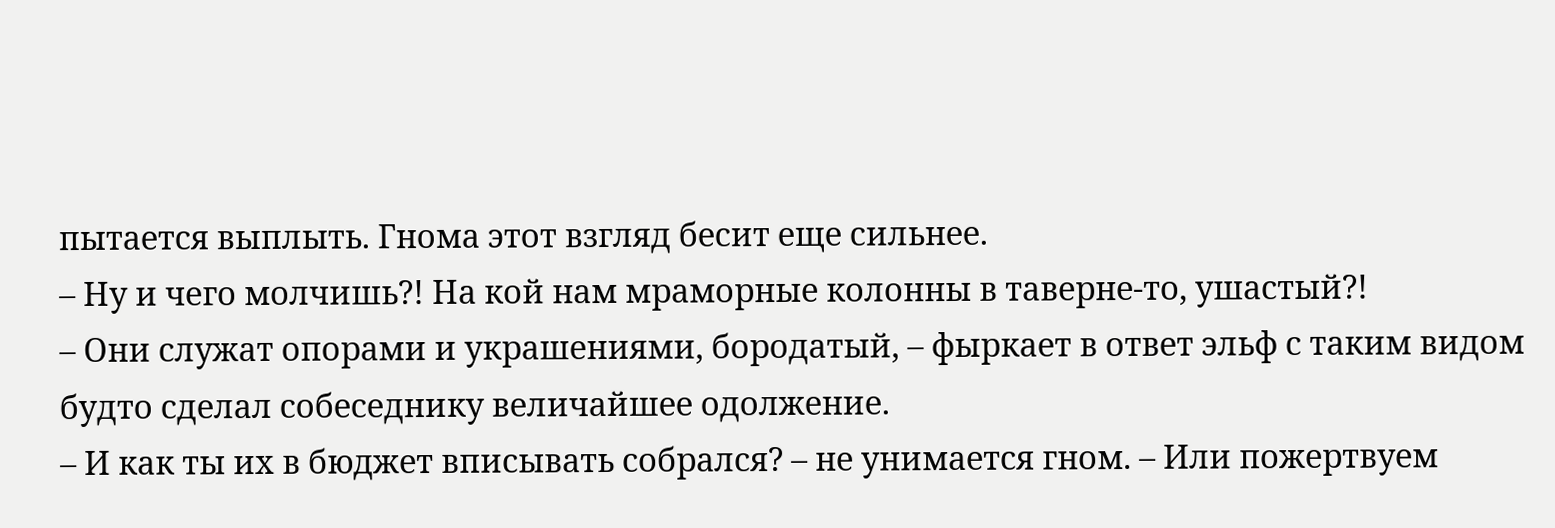пытается выплыть. Гнома этот взгляд бесит еще сильнее.
– Ну и чего молчишь?! На кой нам мраморные колонны в таверне-то, ушастый?!
– Они служат опорами и украшениями, бородатый, – фыркает в ответ эльф с таким видом будто сделал собеседнику величайшее одолжение.
– И как ты их в бюджет вписывать собрался? – не унимается гном. – Или пожертвуем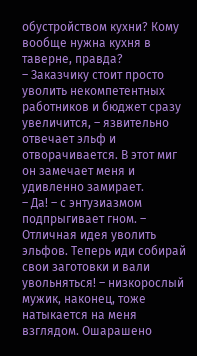обустройством кухни? Кому вообще нужна кухня в таверне, правда?
– Заказчику стоит просто уволить некомпетентных работников и бюджет сразу увеличится, – язвительно отвечает эльф и отворачивается. В этот миг он замечает меня и удивленно замирает.
– Да! – с энтузиазмом подпрыгивает гном. – Отличная идея уволить эльфов. Теперь иди собирай свои заготовки и вали увольняться! – низкорослый мужик, наконец, тоже натыкается на меня взглядом. Ошарашено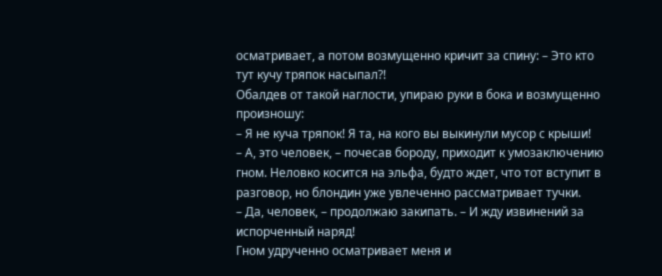осматривает, а потом возмущенно кричит за спину: – Это кто тут кучу тряпок насыпал?!
Обалдев от такой наглости, упираю руки в бока и возмущенно произношу:
– Я не куча тряпок! Я та, на кого вы выкинули мусор с крыши!
– А, это человек, – почесав бороду, приходит к умозаключению гном. Неловко косится на эльфа, будто ждет, что тот вступит в разговор, но блондин уже увлеченно рассматривает тучки.
– Да, человек, – продолжаю закипать. – И жду извинений за испорченный наряд!
Гном удрученно осматривает меня и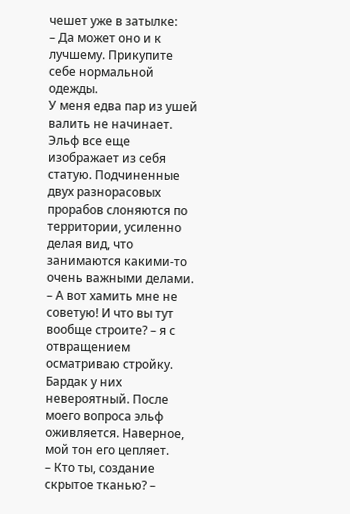чешет уже в затылке:
– Да может оно и к лучшему. Прикупите себе нормальной одежды.
У меня едва пар из ушей валить не начинает. Эльф все еще изображает из себя статую. Подчиненные двух разнорасовых прорабов слоняются по территории, усиленно делая вид, что занимаются какими-то очень важными делами.
– А вот хамить мне не советую! И что вы тут вообще строите? – я с отвращением осматриваю стройку. Бардак у них невероятный. После моего вопроса эльф оживляется. Наверное, мой тон его цепляет.
– Кто ты, создание скрытое тканью? –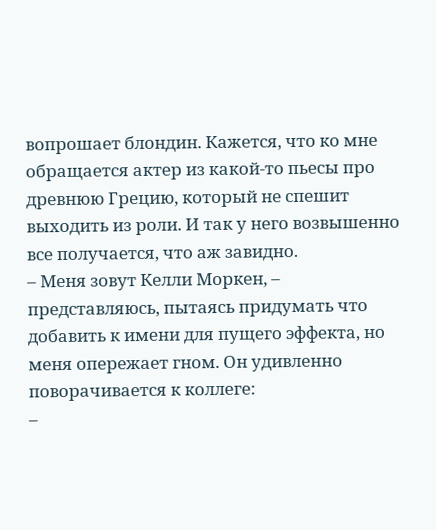вопрошает блондин. Кажется, что ко мне обращается актер из какой-то пьесы про древнюю Грецию, который не спешит выходить из роли. И так у него возвышенно все получается, что аж завидно.
– Меня зовут Келли Моркен, – представляюсь, пытаясь придумать что добавить к имени для пущего эффекта, но меня опережает гном. Он удивленно поворачивается к коллеге:
–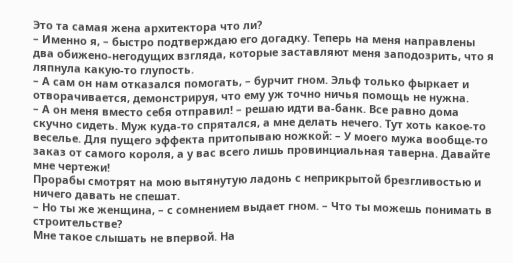Это та самая жена архитектора что ли?
– Именно я, – быстро подтверждаю его догадку. Теперь на меня направлены два обижено-негодущих взгляда, которые заставляют меня заподозрить, что я ляпнула какую-то глупость.
– А сам он нам отказался помогать, – бурчит гном. Эльф только фыркает и отворачивается, демонстрируя, что ему уж точно ничья помощь не нужна.
– А он меня вместо себя отправил! – решаю идти ва-банк. Все равно дома скучно сидеть. Муж куда-то спрятался, а мне делать нечего. Тут хоть какое-то веселье. Для пущего эффекта притопываю ножкой: – У моего мужа вообще-то заказ от самого короля, а у вас всего лишь провинциальная таверна. Давайте мне чертежи!
Прорабы смотрят на мою вытянутую ладонь с неприкрытой брезгливостью и ничего давать не спешат.
– Но ты же женщина, – с сомнением выдает гном. – Что ты можешь понимать в строительстве?
Мне такое слышать не впервой. На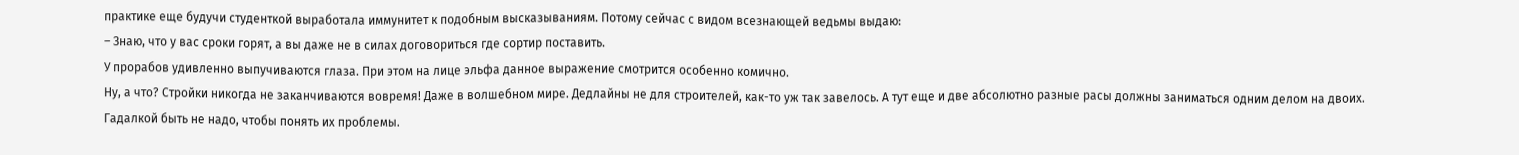практике еще будучи студенткой выработала иммунитет к подобным высказываниям. Потому сейчас с видом всезнающей ведьмы выдаю:
– Знаю, что у вас сроки горят, а вы даже не в силах договориться где сортир поставить.
У прорабов удивленно выпучиваются глаза. При этом на лице эльфа данное выражение смотрится особенно комично.
Ну, а что? Стройки никогда не заканчиваются вовремя! Даже в волшебном мире. Дедлайны не для строителей, как-то уж так завелось. А тут еще и две абсолютно разные расы должны заниматься одним делом на двоих. Гадалкой быть не надо, чтобы понять их проблемы.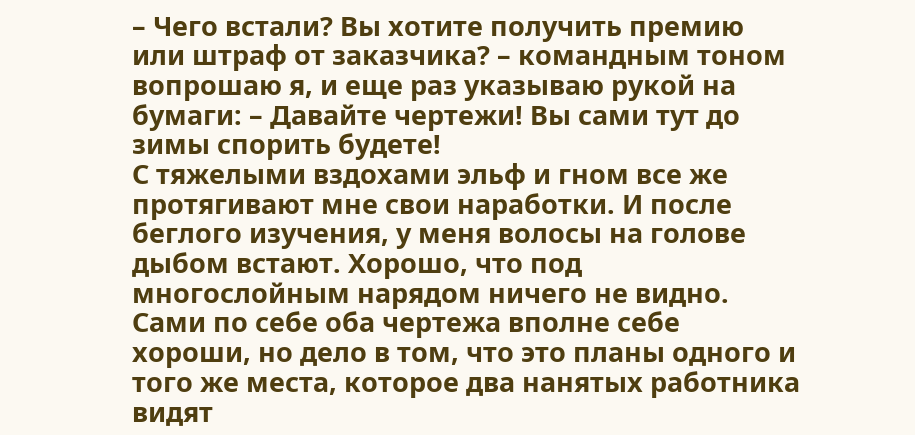– Чего встали? Вы хотите получить премию или штраф от заказчика? – командным тоном вопрошаю я, и еще раз указываю рукой на бумаги: – Давайте чертежи! Вы сами тут до зимы спорить будете!
С тяжелыми вздохами эльф и гном все же протягивают мне свои наработки. И после беглого изучения, у меня волосы на голове дыбом встают. Хорошо, что под многослойным нарядом ничего не видно.
Сами по себе оба чертежа вполне себе хороши, но дело в том, что это планы одного и того же места, которое два нанятых работника видят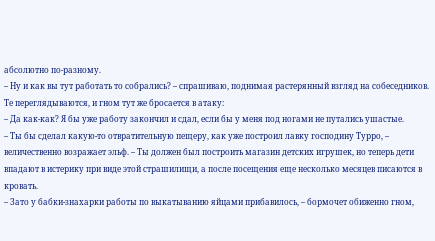абсолютно по-разному.
– Ну и как вы тут работать то собрались? – спрашиваю, поднимая растерянный взгляд на собеседников. Те переглядываются, и гном тут же бросается в атаку:
– Да как-как? Я бы уже работу закончил и сдал, если бы у меня под ногами не путались ушастые.
– Ты бы сделал какую-то отвратительную пещеру, как уже построил лавку господину Турро, – величественно возражает эльф. – Ты должен был построить магазин детских игрушек, но теперь дети впадают в истерику при виде этой страшилищи, а после посещения еще несколько месяцев писаются в кровать.
– Зато у бабки-знахарки работы по выкатыванию яйцами прибавилось, – бормочет обиженно гном,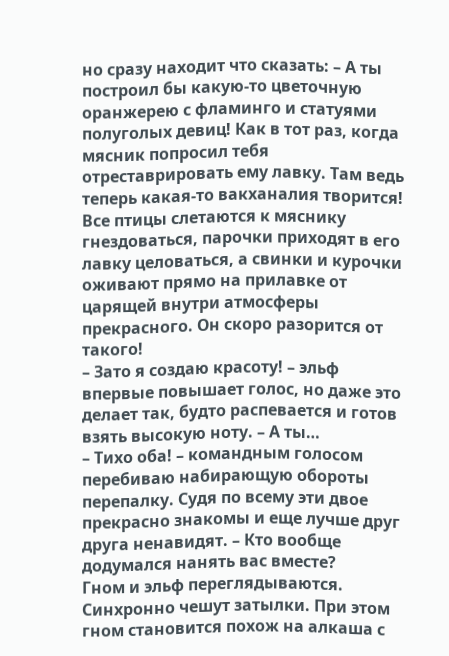но сразу находит что сказать: – А ты построил бы какую-то цветочную оранжерею с фламинго и статуями полуголых девиц! Как в тот раз, когда мясник попросил тебя отреставрировать ему лавку. Там ведь теперь какая-то вакханалия творится! Все птицы слетаются к мяснику гнездоваться, парочки приходят в его лавку целоваться, а свинки и курочки оживают прямо на прилавке от царящей внутри атмосферы прекрасного. Он скоро разорится от такого!
– Зато я создаю красоту! – эльф впервые повышает голос, но даже это делает так, будто распевается и готов взять высокую ноту. – А ты…
– Тихо оба! – командным голосом перебиваю набирающую обороты перепалку. Судя по всему эти двое прекрасно знакомы и еще лучше друг друга ненавидят. – Кто вообще додумался нанять вас вместе?
Гном и эльф переглядываются. Синхронно чешут затылки. При этом гном становится похож на алкаша с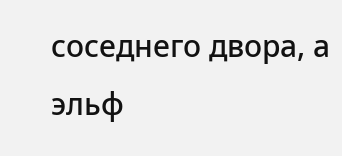соседнего двора, а эльф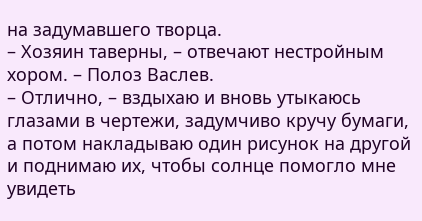на задумавшего творца.
– Хозяин таверны, – отвечают нестройным хором. – Полоз Васлев.
– Отлично, – вздыхаю и вновь утыкаюсь глазами в чертежи, задумчиво кручу бумаги, а потом накладываю один рисунок на другой и поднимаю их, чтобы солнце помогло мне увидеть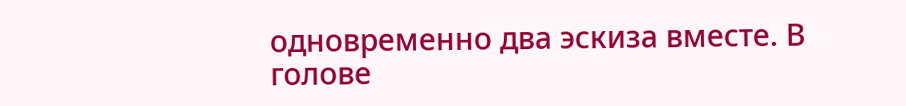одновременно два эскиза вместе. В голове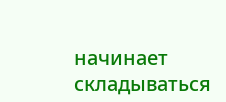начинает складываться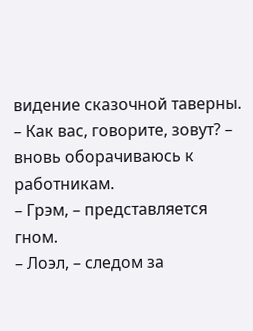видение сказочной таверны.
– Как вас, говорите, зовут? – вновь оборачиваюсь к работникам.
– Грэм, – представляется гном.
– Лоэл, – следом за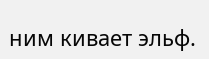ним кивает эльф.